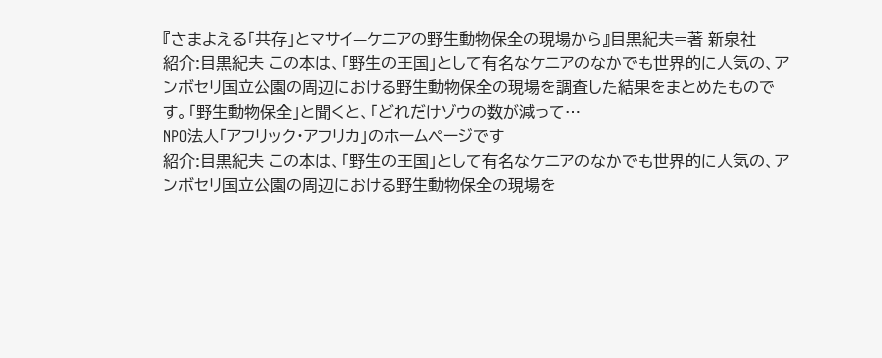『さまよえる「共存」とマサイ—ケニアの野生動物保全の現場から』目黒紀夫=著 新泉社
紹介:目黒紀夫 この本は、「野生の王国」として有名なケニアのなかでも世界的に人気の、アンボセリ国立公園の周辺における野生動物保全の現場を調査した結果をまとめたものです。「野生動物保全」と聞くと、「どれだけゾウの数が減って…
NPO法人「アフリック・アフリカ」のホームページです
紹介:目黒紀夫 この本は、「野生の王国」として有名なケニアのなかでも世界的に人気の、アンボセリ国立公園の周辺における野生動物保全の現場を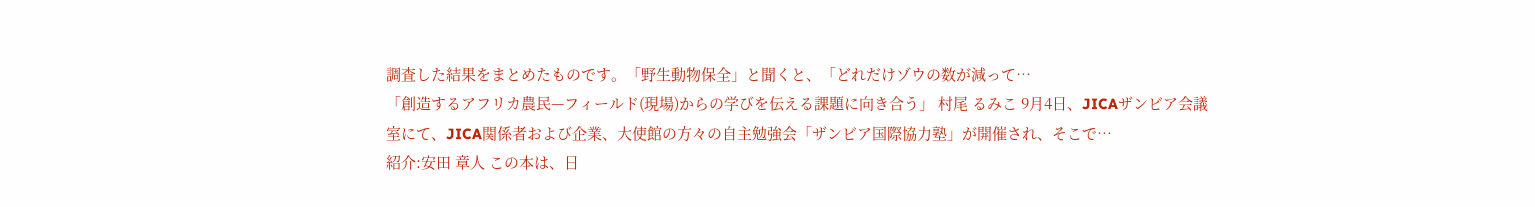調査した結果をまとめたものです。「野生動物保全」と聞くと、「どれだけゾウの数が減って…
「創造するアフリカ農民—フィールド(現場)からの学びを伝える課題に向き合う」 村尾 るみこ 9月4日、JICAザンビア会議室にて、JICA関係者および企業、大使館の方々の自主勉強会「ザンビア国際協力塾」が開催され、そこで…
紹介:安田 章人 この本は、日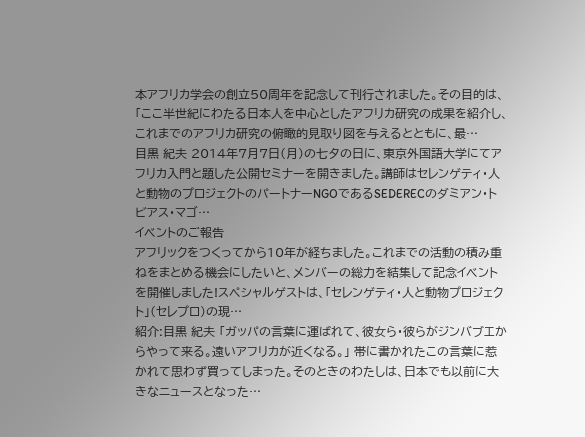本アフリカ学会の創立50周年を記念して刊行されました。その目的は、「ここ半世紀にわたる日本人を中心としたアフリカ研究の成果を紹介し、これまでのアフリカ研究の俯瞰的見取り図を与えるとともに、最…
目黒 紀夫 2014年7月7日(月)の七夕の日に、東京外国語大学にてアフリカ入門と題した公開セミナーを開きました。講師はセレンゲティ・人と動物のプロジェクトのパートナーNGOであるSEDERECのダミアン・トビアス・マゴ…
イベントのご報告
アフリックをつくってから10年が経ちました。これまでの活動の積み重ねをまとめる機会にしたいと、メンバーの総力を結集して記念イベントを開催しました!スペシャルゲストは、「セレンゲティ・人と動物プロジェクト」(セレプロ)の現…
紹介:目黒 紀夫 「ガッパの言葉に運ばれて、彼女ら・彼らがジンバブエからやって来る。遠いアフリカが近くなる。」 帯に書かれたこの言葉に惹かれて思わず買ってしまった。そのときのわたしは、日本でも以前に大きなニュースとなった…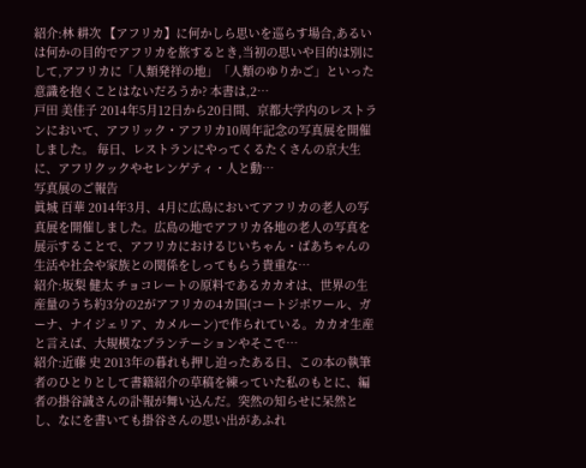紹介:林 耕次 【アフリカ】に何かしら思いを巡らす場合,あるいは何かの目的でアフリカを旅するとき,当初の思いや目的は別にして,アフリカに「人類発祥の地」「人類のゆりかご」といった意識を抱くことはないだろうか? 本書は,2…
戸田 美佳子 2014年5月12日から20日間、京都大学内のレストランにおいて、アフリック・アフリカ10周年記念の写真展を開催しました。 毎日、レストランにやってくるたくさんの京大生に、アフリクックやセレンゲティ・人と動…
写真展のご報告
眞城 百華 2014年3月、4月に広島においてアフリカの老人の写真展を開催しました。広島の地でアフリカ各地の老人の写真を展示することで、アフリカにおけるじいちゃん・ばあちゃんの生活や社会や家族との関係をしってもらう貴重な…
紹介:坂梨 健太 チョコレートの原料であるカカオは、世界の生産量のうち約3分の2がアフリカの4カ国(コートジボワール、ガーナ、ナイジェリア、カメルーン)で作られている。カカオ生産と言えば、大規模なプランテーションやそこで…
紹介:近藤 史 2013年の暮れも押し迫ったある日、この本の執筆者のひとりとして書籍紹介の草稿を練っていた私のもとに、編者の掛谷誠さんの訃報が舞い込んだ。突然の知らせに呆然とし、なにを書いても掛谷さんの思い出があふれ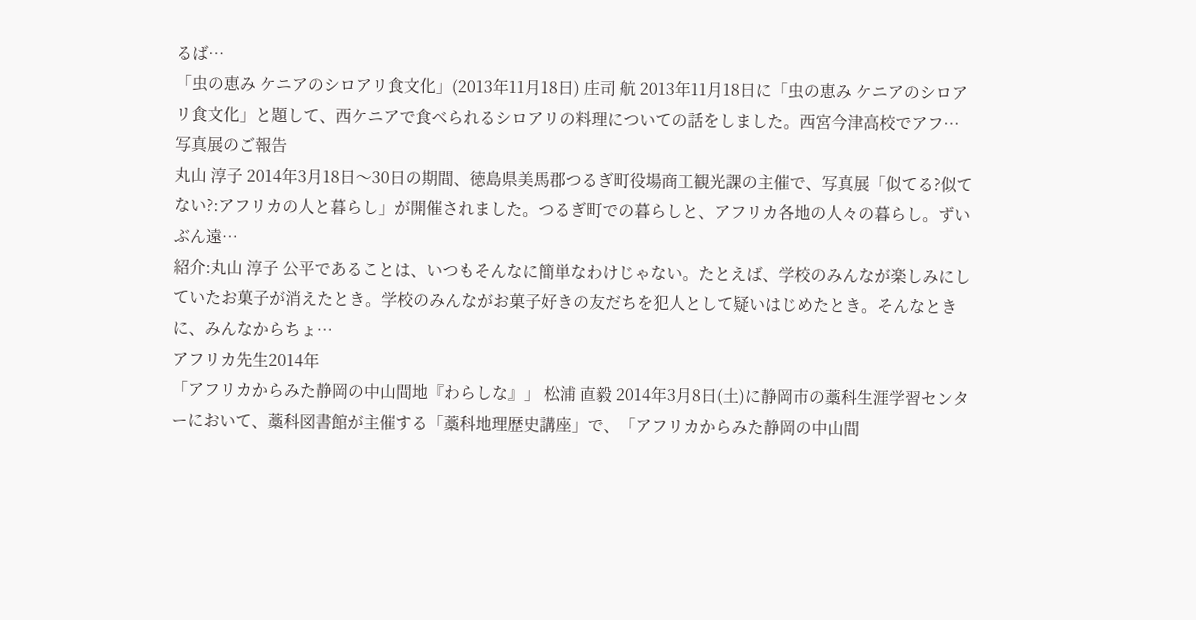るば…
「虫の恵み ケニアのシロアリ食文化」(2013年11月18日) 庄司 航 2013年11月18日に「虫の恵み ケニアのシロアリ食文化」と題して、西ケニアで食べられるシロアリの料理についての話をしました。西宮今津高校でアフ…
写真展のご報告
丸山 淳子 2014年3月18日〜30日の期間、徳島県美馬郡つるぎ町役場商工観光課の主催で、写真展「似てる?似てない?:アフリカの人と暮らし」が開催されました。つるぎ町での暮らしと、アフリカ各地の人々の暮らし。ずいぶん遠…
紹介:丸山 淳子 公平であることは、いつもそんなに簡単なわけじゃない。たとえば、学校のみんなが楽しみにしていたお菓子が消えたとき。学校のみんながお菓子好きの友だちを犯人として疑いはじめたとき。そんなときに、みんなからちょ…
アフリカ先生2014年
「アフリカからみた静岡の中山間地『わらしな』」 松浦 直毅 2014年3月8日(土)に静岡市の藁科生涯学習センターにおいて、藁科図書館が主催する「藁科地理歴史講座」で、「アフリカからみた静岡の中山間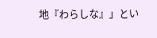地『わらしな』」とい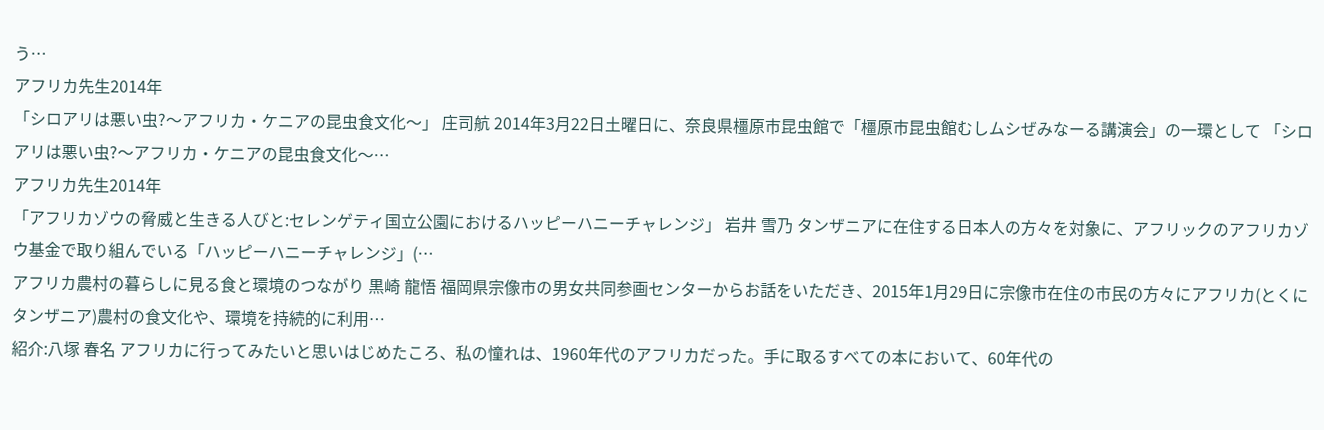う…
アフリカ先生2014年
「シロアリは悪い虫?〜アフリカ・ケニアの昆虫食文化〜」 庄司航 2014年3月22日土曜日に、奈良県橿原市昆虫館で「橿原市昆虫館むしムシぜみなーる講演会」の一環として 「シロアリは悪い虫?〜アフリカ・ケニアの昆虫食文化〜…
アフリカ先生2014年
「アフリカゾウの脅威と生きる人びと:セレンゲティ国立公園におけるハッピーハニーチャレンジ」 岩井 雪乃 タンザニアに在住する日本人の方々を対象に、アフリックのアフリカゾウ基金で取り組んでいる「ハッピーハニーチャレンジ」(…
アフリカ農村の暮らしに見る食と環境のつながり 黒崎 龍悟 福岡県宗像市の男女共同参画センターからお話をいただき、2015年1月29日に宗像市在住の市民の方々にアフリカ(とくにタンザニア)農村の食文化や、環境を持続的に利用…
紹介:八塚 春名 アフリカに行ってみたいと思いはじめたころ、私の憧れは、1960年代のアフリカだった。手に取るすべての本において、60年代の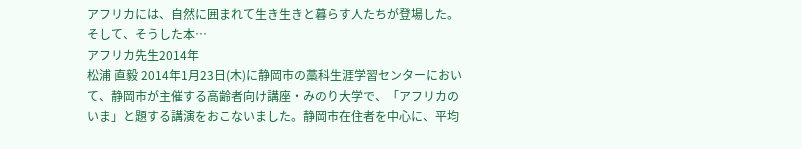アフリカには、自然に囲まれて生き生きと暮らす人たちが登場した。そして、そうした本…
アフリカ先生2014年
松浦 直毅 2014年1月23日(木)に静岡市の藁科生涯学習センターにおいて、静岡市が主催する高齢者向け講座・みのり大学で、「アフリカのいま」と題する講演をおこないました。静岡市在住者を中心に、平均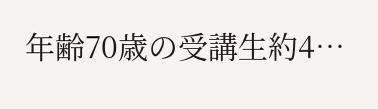年齢70歳の受講生約4…